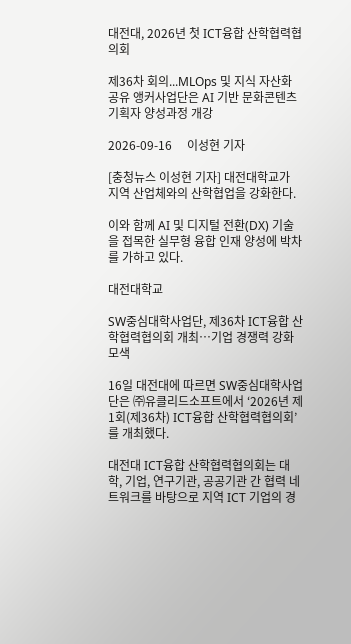대전대, 2026년 첫 ICT융합 산학협력협의회

제36차 회의...MLOps 및 지식 자산화 공유 앵커사업단은 AI 기반 문화콘텐츠 기획자 양성과정 개강

2026-09-16     이성현 기자

[충청뉴스 이성현 기자] 대전대학교가 지역 산업체와의 산학협업을 강화한다.

이와 함께 AI 및 디지털 전환(DX) 기술을 접목한 실무형 융합 인재 양성에 박차를 가하고 있다.

대전대학교

SW중심대학사업단, 제36차 ICT융합 산학협력협의회 개최…기업 경쟁력 강화 모색

16일 대전대에 따르면 SW중심대학사업단은 ㈜유클리드소프트에서 ‘2026년 제1회(제36차) ICT융합 산학협력협의회’를 개최했다.

대전대 ICT융합 산학협력협의회는 대학, 기업, 연구기관, 공공기관 간 협력 네트워크를 바탕으로 지역 ICT 기업의 경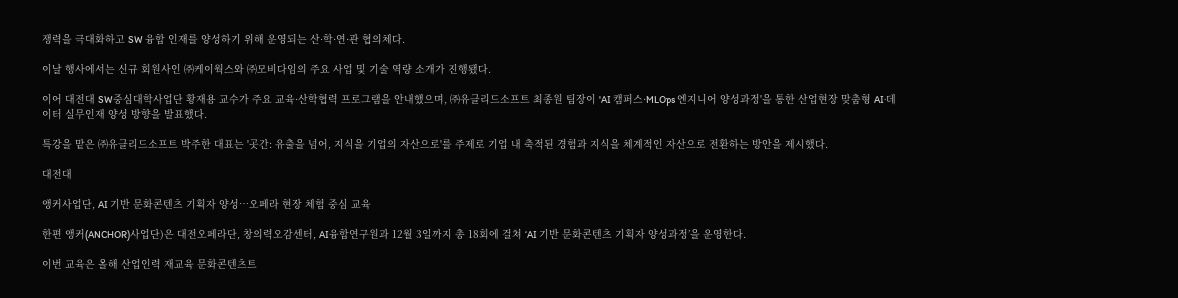쟁력을 극대화하고 SW 융합 인재를 양성하기 위해 운영되는 산·학·연·관 협의체다.

이날 행사에서는 신규 회원사인 ㈜케이웍스와 ㈜모비다임의 주요 사업 및 기술 역량 소개가 진행됐다.

이어 대전대 SW중심대학사업단 황재용 교수가 주요 교육·산학협력 프로그램을 안내했으며, ㈜유클리드소프트 최종원 팀장이 'AI 캠퍼스·MLOps 엔지니어 양성과정'을 통한 산업현장 맞춤형 AI·데이터 실무인재 양성 방향을 발표했다.

특강을 맡은 ㈜유클리드소프트 박주한 대표는 '곳간: 유출을 넘어, 지식을 기업의 자산으로'를 주제로 기업 내 축적된 경험과 지식을 체계적인 자산으로 전환하는 방안을 제시했다.

대전대

앵커사업단, AI 기반 문화콘텐츠 기획자 양성…오페라 현장 체험 중심 교육

한편 앵커(ANCHOR)사업단)은 대전오페라단, 창의력오감센터, AI융합연구원과 12월 3일까지 총 18회에 걸쳐 ‘AI 기반 문화콘텐츠 기획자 양성과정’을 운영한다.

이번 교육은 올해 산업인력 재교육 문화콘텐츠트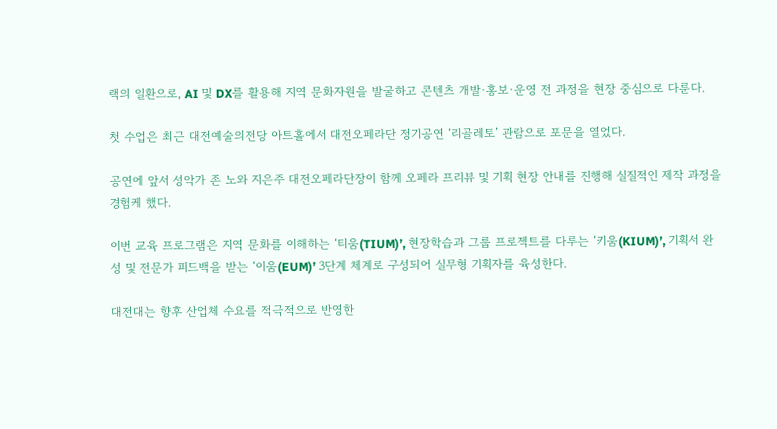랙의 일환으로, AI 및 DX를 활용해 지역 문화자원을 발굴하고 콘텐츠 개발·홍보·운영 전 과정을 현장 중심으로 다룬다.

첫 수업은 최근 대전예술의전당 아트홀에서 대전오페라단 정기공연 ‘리골레토’ 관람으로 포문을 열었다.

공연에 앞서 성악가 존 노와 지은주 대전오페라단장이 함께 오페라 프리뷰 및 기획 현장 안내를 진행해 실질적인 제작 과정을 경험케 했다.

이번 교육 프로그램은 지역 문화를 이해하는 ‘티움(TIUM)’, 현장학습과 그룹 프로젝트를 다루는 ‘키움(KIUM)’, 기획서 완성 및 전문가 피드백을 받는 ‘이움(EUM)’ 3단계 체계로 구성되어 실무형 기획자를 육성한다.

대전대는 향후 산업체 수요를 적극적으로 반영한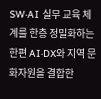SW·AI 실무 교육 체계를 한층 정밀화하는 한편 AI·DX와 지역 문화자원을 결합한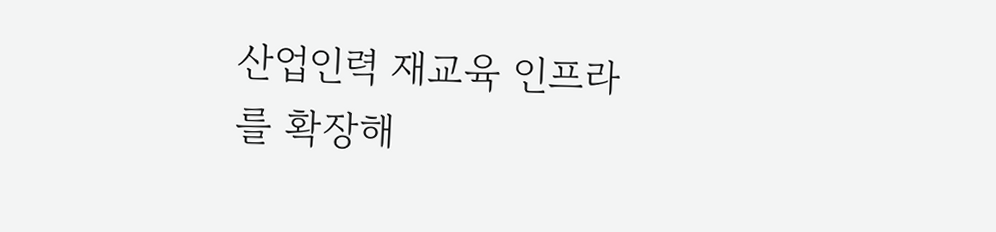산업인력 재교육 인프라를 확장해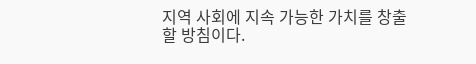지역 사회에 지속 가능한 가치를 창출할 방침이다.